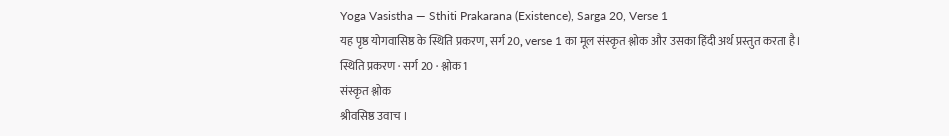Yoga Vasistha — Sthiti Prakarana (Existence), Sarga 20, Verse 1
यह पृष्ठ योगवासिष्ठ के स्थिति प्रकरण, सर्ग 20, verse 1 का मूल संस्कृत श्लोक और उसका हिंदी अर्थ प्रस्तुत करता है।
स्थिति प्रकरण · सर्ग 20 · श्लोक 1
संस्कृत श्लोक
श्रीवसिष्ठ उवाच ।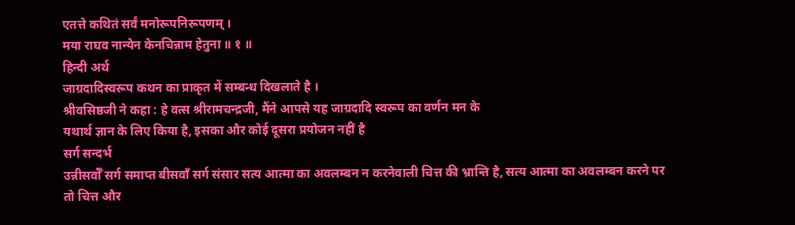एतत्ते कथितं सर्वं मनोरूपनिरूपणम् ।
मया राघव नान्येन केनचिन्नाम हेतुना ॥ १ ॥
हिन्दी अर्थ
जाग्रदादिस्वरूप कथन का प्राकृत में सम्बन्ध दिखलाते है ।
श्रीवसिष्ठजी ने कहा : हे वत्स श्रीरामचन्द्रजी, मैंने आपसे यह जाग्रदादि स्वरूप का वर्णन मन के
यथार्थ ज्ञान के लिए किया है, इसका और कोई दूसरा प्रयोजन नहीं है
सर्ग सन्दर्भ
उन्नीसर्वौँ सर्ग समाप्त बीसवाँ सर्ग संसार सत्य आत्मा का अवलम्बन न करनेवाली चित्त की भ्रान्ति है, सत्य आत्मा का अवलम्बन करने पर तो चित्त और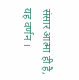संसार आत्मा ही है, यह वर्णन ।